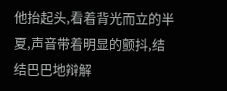他抬起头,看着背光而立的半夏,声音带着明显的颤抖,结结巴巴地辩解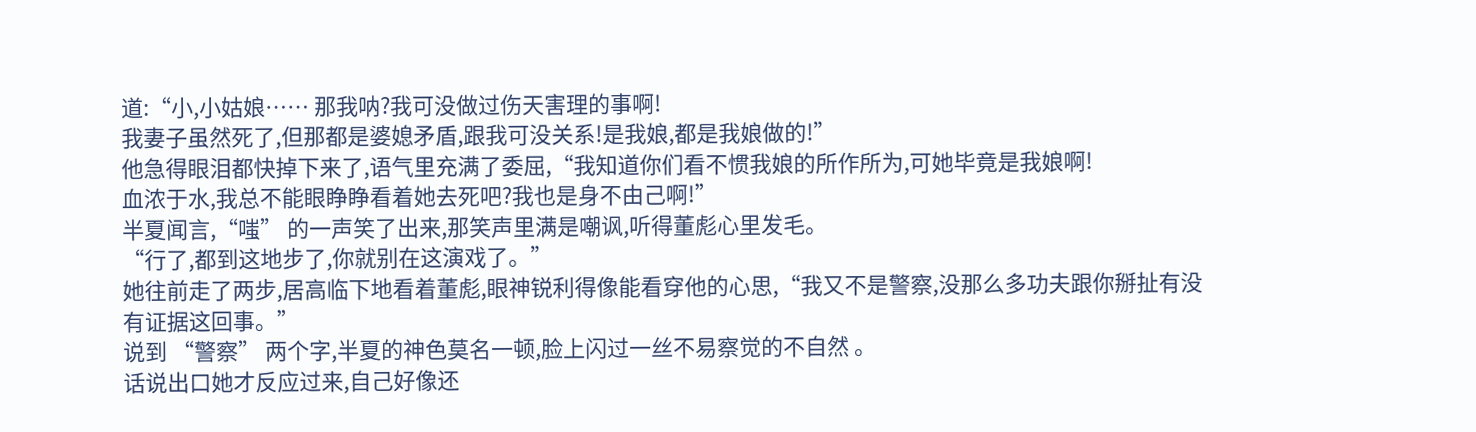道:“小,小姑娘…… 那我呐?我可没做过伤天害理的事啊!
我妻子虽然死了,但那都是婆媳矛盾,跟我可没关系!是我娘,都是我娘做的!”
他急得眼泪都快掉下来了,语气里充满了委屈,“我知道你们看不惯我娘的所作所为,可她毕竟是我娘啊!
血浓于水,我总不能眼睁睁看着她去死吧?我也是身不由己啊!”
半夏闻言,“嗤” 的一声笑了出来,那笑声里满是嘲讽,听得董彪心里发毛。
“行了,都到这地步了,你就别在这演戏了。”
她往前走了两步,居高临下地看着董彪,眼神锐利得像能看穿他的心思,“我又不是警察,没那么多功夫跟你掰扯有没有证据这回事。”
说到 “警察” 两个字,半夏的神色莫名一顿,脸上闪过一丝不易察觉的不自然 。
话说出口她才反应过来,自己好像还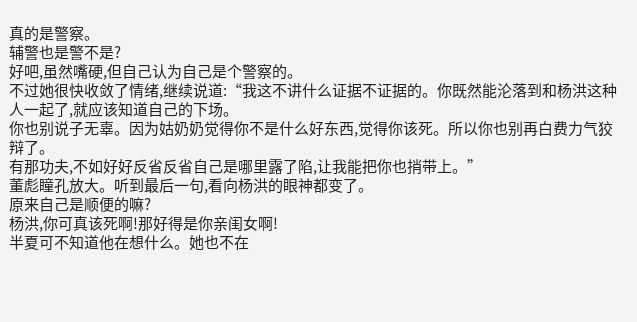真的是警察。
辅警也是警不是?
好吧,虽然嘴硬,但自己认为自己是个警察的。
不过她很快收敛了情绪,继续说道:“我这不讲什么证据不证据的。你既然能沦落到和杨洪这种人一起了,就应该知道自己的下场。
你也别说子无辜。因为姑奶奶觉得你不是什么好东西,觉得你该死。所以你也别再白费力气狡辩了。
有那功夫,不如好好反省反省自己是哪里露了陷,让我能把你也捎带上。”
董彪瞳孔放大。听到最后一句,看向杨洪的眼神都变了。
原来自己是顺便的嘛?
杨洪,你可真该死啊!那好得是你亲闺女啊!
半夏可不知道他在想什么。她也不在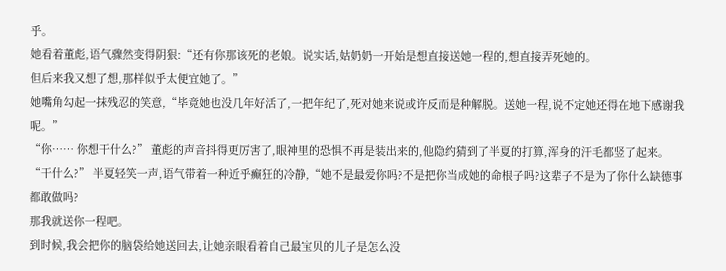乎。
她看着董彪,语气骤然变得阴狠:“还有你那该死的老娘。说实话,姑奶奶一开始是想直接送她一程的,想直接弄死她的。
但后来我又想了想,那样似乎太便宜她了。”
她嘴角勾起一抹残忍的笑意,“毕竟她也没几年好活了,一把年纪了,死对她来说或许反而是种解脱。送她一程,说不定她还得在地下感谢我呢。”
“你…… 你想干什么?” 董彪的声音抖得更厉害了,眼神里的恐惧不再是装出来的,他隐约猜到了半夏的打算,浑身的汗毛都竖了起来。
“干什么?” 半夏轻笑一声,语气带着一种近乎癫狂的冷静,“她不是最爱你吗?不是把你当成她的命根子吗?这辈子不是为了你什么缺德事都敢做吗?
那我就送你一程吧。
到时候,我会把你的脑袋给她送回去,让她亲眼看着自己最宝贝的儿子是怎么没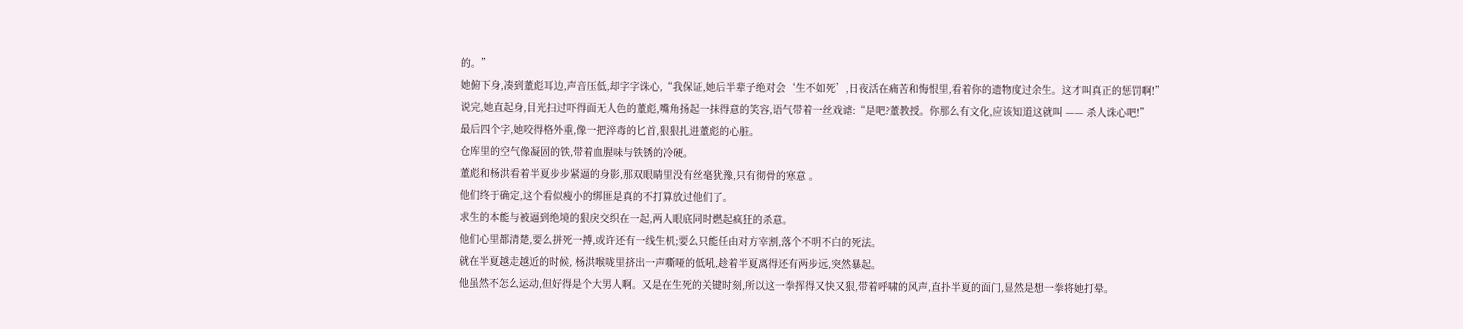的。”
她俯下身,凑到董彪耳边,声音压低,却字字诛心,“我保证,她后半辈子绝对会‘生不如死’,日夜活在痛苦和悔恨里,看着你的遗物度过余生。这才叫真正的惩罚啊!”
说完,她直起身,目光扫过吓得面无人色的董彪,嘴角扬起一抹得意的笑容,语气带着一丝戏谑:“是吧?董教授。你那么有文化,应该知道这就叫 —— 杀人诛心吧!”
最后四个字,她咬得格外重,像一把淬毒的匕首,狠狠扎进董彪的心脏。
仓库里的空气像凝固的铁,带着血腥味与铁锈的冷硬。
董彪和杨洪看着半夏步步紧逼的身影,那双眼睛里没有丝毫犹豫,只有彻骨的寒意 。
他们终于确定,这个看似瘦小的绑匪是真的不打算放过他们了。
求生的本能与被逼到绝境的狠戾交织在一起,两人眼底同时燃起疯狂的杀意。
他们心里都清楚,要么拼死一搏,或许还有一线生机;要么只能任由对方宰割,落个不明不白的死法。
就在半夏越走越近的时候, 杨洪喉咙里挤出一声嘶哑的低吼,趁着半夏离得还有两步远,突然暴起。
他虽然不怎么运动,但好得是个大男人啊。又是在生死的关键时刻,所以这一拳挥得又快又狠,带着呼啸的风声,直扑半夏的面门,显然是想一拳将她打晕。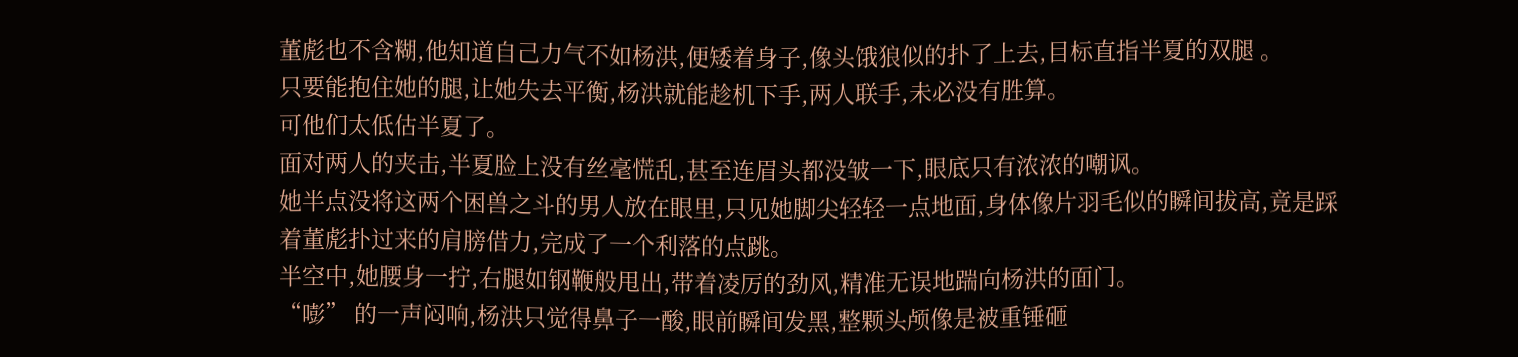董彪也不含糊,他知道自己力气不如杨洪,便矮着身子,像头饿狼似的扑了上去,目标直指半夏的双腿 。
只要能抱住她的腿,让她失去平衡,杨洪就能趁机下手,两人联手,未必没有胜算。
可他们太低估半夏了。
面对两人的夹击,半夏脸上没有丝毫慌乱,甚至连眉头都没皱一下,眼底只有浓浓的嘲讽。
她半点没将这两个困兽之斗的男人放在眼里,只见她脚尖轻轻一点地面,身体像片羽毛似的瞬间拔高,竟是踩着董彪扑过来的肩膀借力,完成了一个利落的点跳。
半空中,她腰身一拧,右腿如钢鞭般甩出,带着凌厉的劲风,精准无误地踹向杨洪的面门。
“嘭” 的一声闷响,杨洪只觉得鼻子一酸,眼前瞬间发黑,整颗头颅像是被重锤砸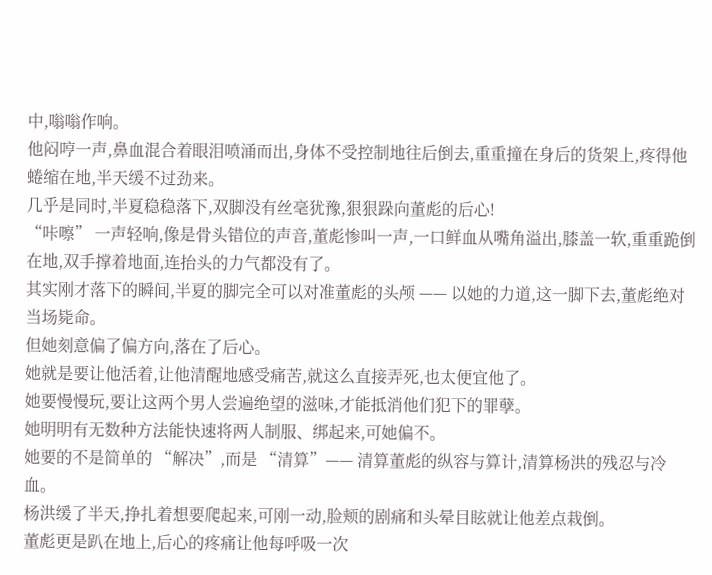中,嗡嗡作响。
他闷哼一声,鼻血混合着眼泪喷涌而出,身体不受控制地往后倒去,重重撞在身后的货架上,疼得他蜷缩在地,半天缓不过劲来。
几乎是同时,半夏稳稳落下,双脚没有丝毫犹豫,狠狠跺向董彪的后心!
“咔嚓” 一声轻响,像是骨头错位的声音,董彪惨叫一声,一口鲜血从嘴角溢出,膝盖一软,重重跪倒在地,双手撑着地面,连抬头的力气都没有了。
其实刚才落下的瞬间,半夏的脚完全可以对准董彪的头颅 —— 以她的力道,这一脚下去,董彪绝对当场毙命。
但她刻意偏了偏方向,落在了后心。
她就是要让他活着,让他清醒地感受痛苦,就这么直接弄死,也太便宜他了。
她要慢慢玩,要让这两个男人尝遍绝望的滋味,才能抵消他们犯下的罪孽。
她明明有无数种方法能快速将两人制服、绑起来,可她偏不。
她要的不是简单的 “解决”,而是 “清算”—— 清算董彪的纵容与算计,清算杨洪的残忍与冷血。
杨洪缓了半天,挣扎着想要爬起来,可刚一动,脸颊的剧痛和头晕目眩就让他差点栽倒。
董彪更是趴在地上,后心的疼痛让他每呼吸一次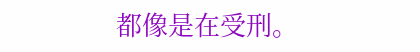都像是在受刑。